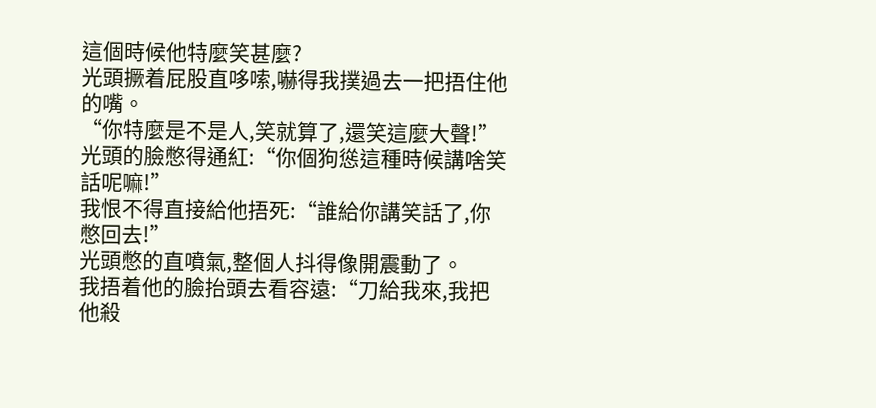這個時候他特麼笑甚麼?
光頭撅着屁股直哆嗦,嚇得我撲過去一把捂住他的嘴。
“你特麼是不是人,笑就算了,還笑這麼大聲!”
光頭的臉憋得通紅:“你個狗慫這種時候講啥笑話呢嘛!”
我恨不得直接給他捂死:“誰給你講笑話了,你憋回去!”
光頭憋的直噴氣,整個人抖得像開震動了。
我捂着他的臉抬頭去看容遠:“刀給我來,我把他殺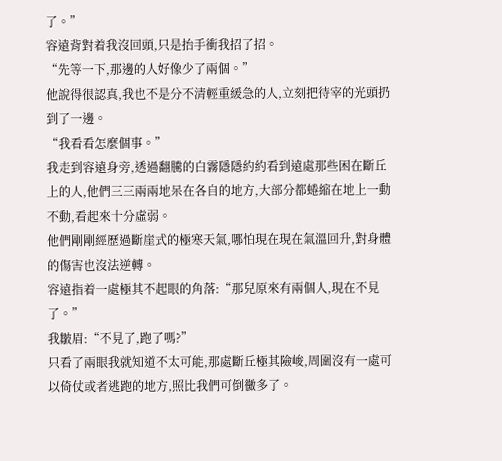了。”
容遠背對着我沒回頭,只是抬手衝我招了招。
“先等一下,那邊的人好像少了兩個。”
他說得很認真,我也不是分不清輕重緩急的人,立刻把待宰的光頭扔到了一邊。
“我看看怎麼個事。”
我走到容遠身旁,透過翻騰的白霧隱隱約約看到遠處那些困在斷丘上的人,他們三三兩兩地呆在各自的地方,大部分都蜷縮在地上一動不動,看起來十分虛弱。
他們剛剛經歷過斷崖式的極寒天氣,哪怕現在現在氣溫回升,對身體的傷害也沒法逆轉。
容遠指着一處極其不起眼的角落:“那兒原來有兩個人,現在不見了。”
我皺眉:“不見了,跑了嗎?”
只看了兩眼我就知道不太可能,那處斷丘極其險峻,周圍沒有一處可以倚仗或者逃跑的地方,照比我們可倒黴多了。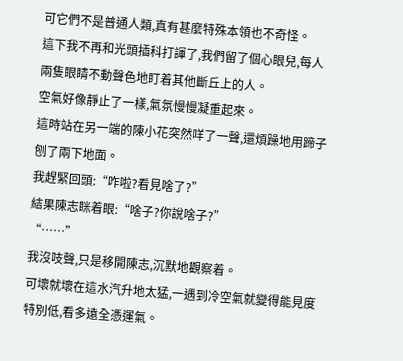可它們不是普通人類,真有甚麼特殊本領也不奇怪。
這下我不再和光頭插科打諢了,我們留了個心眼兒,每人兩隻眼睛不動聲色地盯着其他斷丘上的人。
空氣好像靜止了一樣,氣氛慢慢凝重起來。
這時站在另一端的陳小花突然咩了一聲,還煩躁地用蹄子刨了兩下地面。
我趕緊回頭:“咋啦?看見啥了?”
結果陳志眯着眼:“啥子?你說啥子?”
“……”
我沒吱聲,只是移開陳志,沉默地觀察着。
可壞就壞在這水汽升地太猛,一遇到冷空氣就變得能見度特別低,看多遠全憑運氣。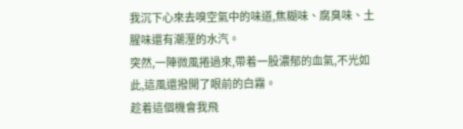我沉下心來去嗅空氣中的味道,焦糊味、腐臭味、土腥味還有潮溼的水汽。
突然,一陣微風捲過來,帶着一股濃郁的血氣,不光如此,這風還撥開了眼前的白霧。
趁着這個機會我飛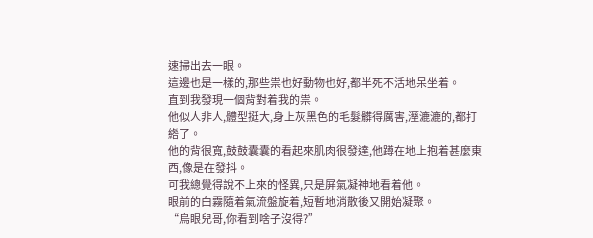速掃出去一眼。
這邊也是一樣的,那些祟也好動物也好,都半死不活地呆坐着。
直到我發現一個背對着我的祟。
他似人非人,體型挺大,身上灰黑色的毛髮髒得厲害,溼漉漉的,都打綹了。
他的背很寬,鼓鼓囊囊的看起來肌肉很發達,他蹲在地上抱着甚麼東西,像是在發抖。
可我總覺得說不上來的怪異,只是屏氣凝神地看着他。
眼前的白霧隨着氣流盤旋着,短暫地消散後又開始凝聚。
“烏眼兒哥,你看到啥子沒得?”